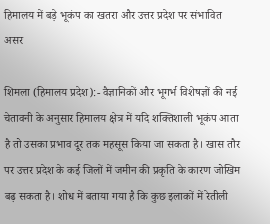हिमालय में बड़े भूकंप का खतरा और उत्तर प्रदेश पर संभावित असर

शिमला (हिमालय प्रदेश):- वैज्ञानिकों और भूगर्भ विशेषज्ञों की नई चेतावनी के अनुसार हिमालय क्षेत्र में यदि शक्तिशाली भूकंप आता है तो उसका प्रभाव दूर तक महसूस किया जा सकता है। खास तौर पर उत्तर प्रदेश के कई जिलों में जमीन की प्रकृति के कारण जोखिम बढ़ सकता है। शोध में बताया गया है कि कुछ इलाकों में रेतीली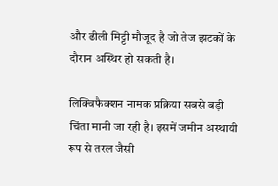और ढीली मिट्टी मौजूद है जो तेज झटकों के दौरान अस्थिर हो सकती है।

लिक्विफैक्शन नामक प्रक्रिया सबसे बड़ी चिंता मानी जा रही है। इसमें जमीन अस्थायी रूप से तरल जैसी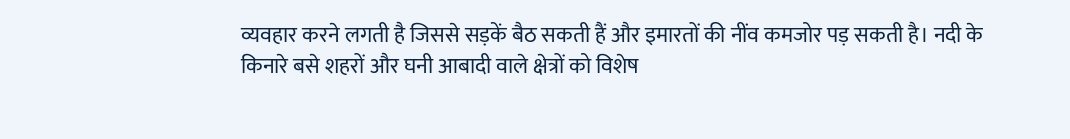व्यवहार करने लगती है जिससे सड़कें बैठ सकती हैं और इमारतों की नींव कमजोर पड़ सकती है। नदी के किनारे बसे शहरों और घनी आबादी वाले क्षेत्रों को विशेष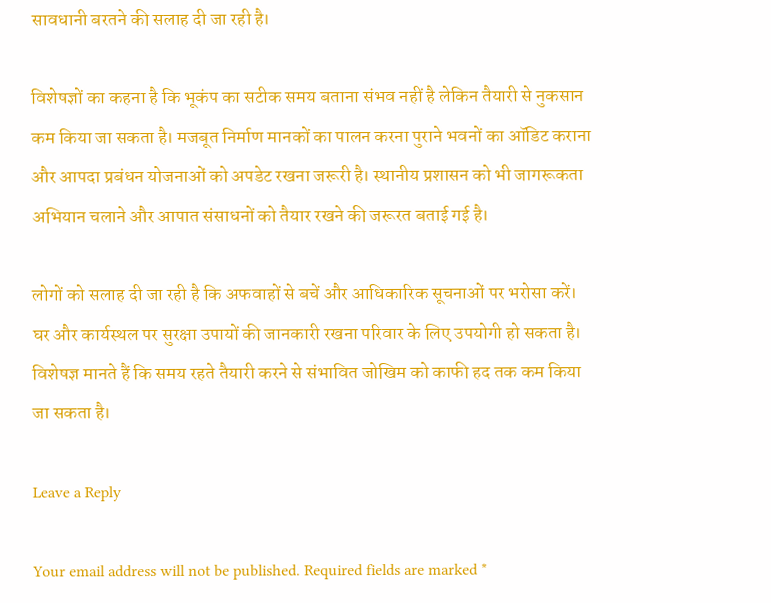सावधानी बरतने की सलाह दी जा रही है।

विशेषज्ञों का कहना है कि भूकंप का सटीक समय बताना संभव नहीं है लेकिन तैयारी से नुकसान कम किया जा सकता है। मजबूत निर्माण मानकों का पालन करना पुराने भवनों का ऑडिट कराना और आपदा प्रबंधन योजनाओं को अपडेट रखना जरूरी है। स्थानीय प्रशासन को भी जागरूकता अभियान चलाने और आपात संसाधनों को तैयार रखने की जरूरत बताई गई है।

लोगों को सलाह दी जा रही है कि अफवाहों से बचें और आधिकारिक सूचनाओं पर भरोसा करें। घर और कार्यस्थल पर सुरक्षा उपायों की जानकारी रखना परिवार के लिए उपयोगी हो सकता है। विशेषज्ञ मानते हैं कि समय रहते तैयारी करने से संभावित जोखिम को काफी हद तक कम किया जा सकता है।

Leave a Reply

Your email address will not be published. Required fields are marked *